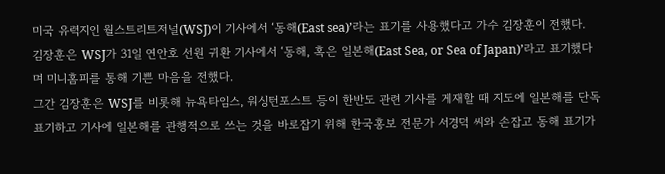미국 유력지인 월스트리트저널(WSJ)이 기사에서 ‘동해(East sea)’라는 표기를 사용했다고 가수 김장훈이 전했다.
김장훈은 WSJ가 31일 연안호 선원 귀환 기사에서 ‘동해, 혹은 일본해(East Sea, or Sea of Japan)’라고 표기했다며 미니홈피를 통해 기쁜 마음을 전했다.
그간 김장훈은 WSJ를 비롯해 뉴욕타임스, 워싱턴포스트 등이 한반도 관련 기사를 게재할 때 지도에 일본해를 단독 표기하고 기사에 일본해를 관행적으로 쓰는 것을 바로잡기 위해 한국홍보 전문가 서경덕 씨와 손잡고 동해 표기가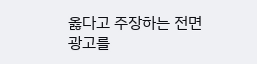옳다고 주장하는 전면광고를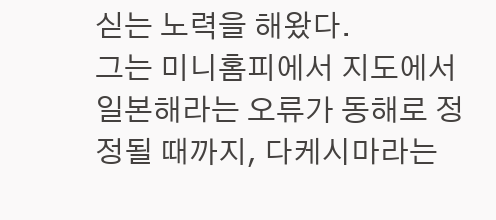싣는 노력을 해왔다.
그는 미니홈피에서 지도에서 일본해라는 오류가 동해로 정정될 때까지, 다케시마라는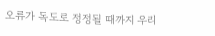오류가 독도로 정정될 때까지 우리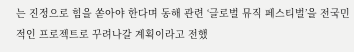는 진정으로 힘을 쏟아야 한다며 동해 관련 ‘글로벌 뮤직 페스티벌’을 전국민적인 프로젝트로 꾸려나갈 계획이라고 전했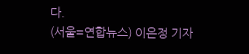다.
(서울=연합뉴스) 이은정 기자